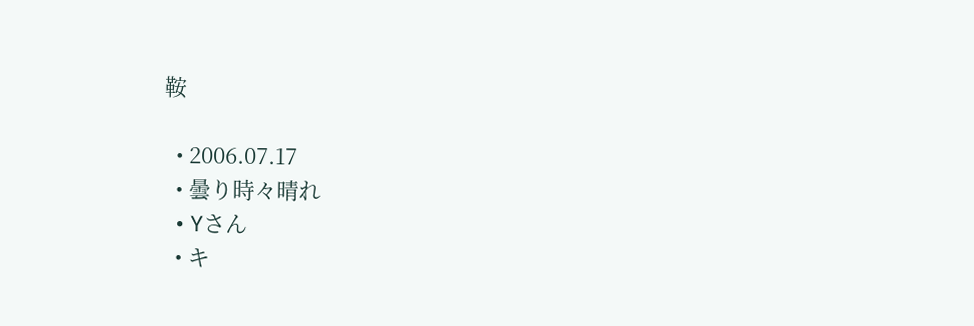鞍

  • 2006.07.17
  • 曇り時々晴れ
  • Yさん
  • キ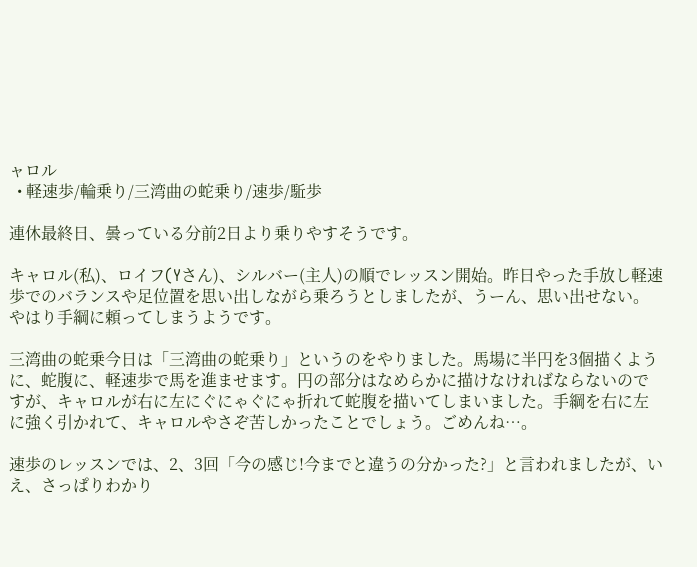ャロル
  • 軽速歩/輪乗り/三湾曲の蛇乗り/速歩/駈歩

連休最終日、曇っている分前2日より乗りやすそうです。

キャロル(私)、ロイフ(Yさん)、シルバー(主人)の順でレッスン開始。昨日やった手放し軽速歩でのバランスや足位置を思い出しながら乗ろうとしましたが、うーん、思い出せない。やはり手綱に頼ってしまうようです。

三湾曲の蛇乗今日は「三湾曲の蛇乗り」というのをやりました。馬場に半円を3個描くように、蛇腹に、軽速歩で馬を進ませます。円の部分はなめらかに描けなければならないのですが、キャロルが右に左にぐにゃぐにゃ折れて蛇腹を描いてしまいました。手綱を右に左に強く引かれて、キャロルやさぞ苦しかったことでしょう。ごめんね…。

速歩のレッスンでは、2、3回「今の感じ!今までと違うの分かった?」と言われましたが、いえ、さっぱりわかり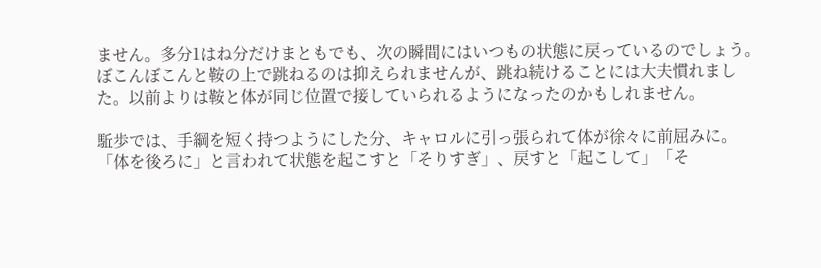ません。多分1はね分だけまともでも、次の瞬間にはいつもの状態に戻っているのでしょう。ぼこんぼこんと鞍の上で跳ねるのは抑えられませんが、跳ね続けることには大夫慣れました。以前よりは鞍と体が同じ位置で接していられるようになったのかもしれません。

駈歩では、手綱を短く持つようにした分、キャロルに引っ張られて体が徐々に前屈みに。「体を後ろに」と言われて状態を起こすと「そりすぎ」、戻すと「起こして」「そ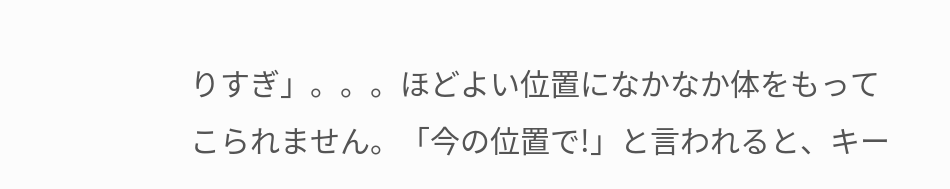りすぎ」。。。ほどよい位置になかなか体をもってこられません。「今の位置で!」と言われると、キー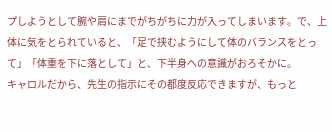プしようとして腕や肩にまでがちがちに力が入ってしまいます。で、上体に気をとられていると、「足で挟むようにして体のバランスをとって」「体重を下に落として」と、下半身への意識がおろそかに。
キャロルだから、先生の指示にその都度反応できますが、もっと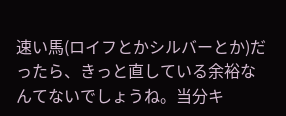速い馬(ロイフとかシルバーとか)だったら、きっと直している余裕なんてないでしょうね。当分キ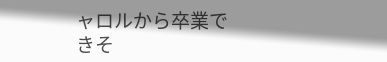ャロルから卒業できそ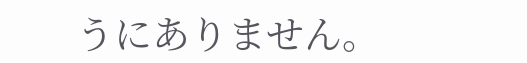うにありません。